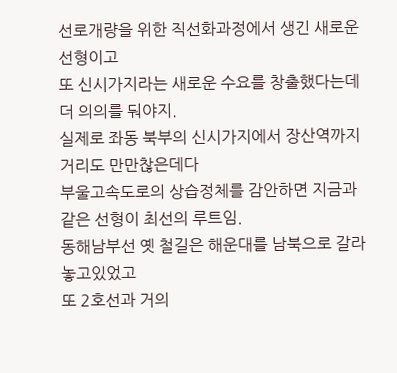선로개량을 위한 직선화과정에서 생긴 새로운 선형이고
또 신시가지라는 새로운 수요를 창출했다는데 더 의의를 둬야지.
실제로 좌동 북부의 신시가지에서 장산역까지 거리도 만만찮은데다
부울고속도로의 상습정체를 감안하면 지금과 같은 선형이 최선의 루트임.
동해남부선 옛 철길은 해운대를 남북으로 갈라놓고있었고
또 2호선과 거의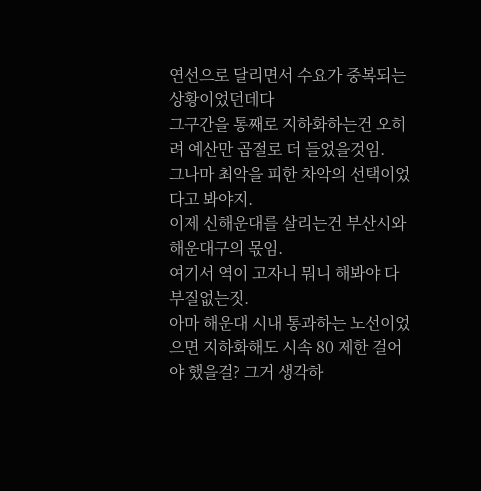연선으로 달리면서 수요가 중복되는 상황이었던데다
그구간을 통째로 지하화하는건 오히려 예산만 곱절로 더 들었을것임.
그나마 최악을 피한 차악의 선택이었다고 봐야지.
이제 신해운대를 살리는건 부산시와 해운대구의 몫임.
여기서 역이 고자니 뭐니 해봐야 다 부질없는짓.
아마 해운대 시내 통과하는 노선이었으면 지하화해도 시속 80 제한 걸어야 했을걸? 그거 생각하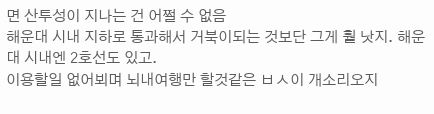면 산투성이 지나는 건 어쩔 수 없음
해운대 시내 지하로 통과해서 거북이되는 것보단 그게 훨 낫지. 해운대 시내엔 2호선도 있고.
이용할일 없어뵈며 뇌내여행만 할것같은 ㅂㅅ이 개소리오지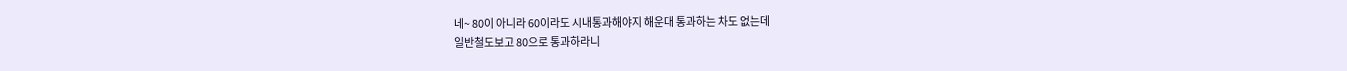네~ 80이 아니라 60이라도 시내통과해야지 해운대 통과하는 차도 없는데
일반철도보고 80으로 통과하라니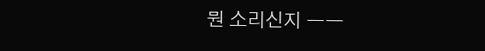뭔 소리신지 ㅡㅡ